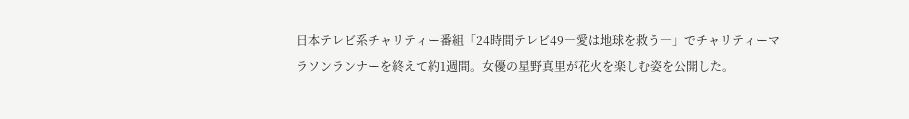日本テレビ系チャリティー番組「24時間テレビ49―愛は地球を救う―」でチャリティーマラソンランナーを終えて約1週間。女優の星野真里が花火を楽しむ姿を公開した。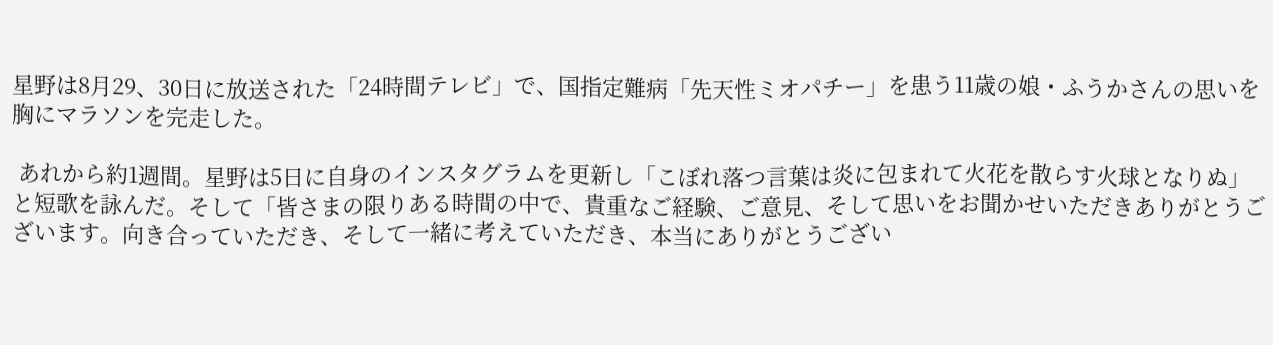星野は8月29、30日に放送された「24時間テレビ」で、国指定難病「先天性ミオパチー」を患う11歳の娘・ふうかさんの思いを胸にマラソンを完走した。

 あれから約1週間。星野は5日に自身のインスタグラムを更新し「こぼれ落つ言葉は炎に包まれて火花を散らす火球となりぬ」と短歌を詠んだ。そして「皆さまの限りある時間の中で、貴重なご経験、ご意見、そして思いをお聞かせいただきありがとうございます。向き合っていただき、そして一緒に考えていただき、本当にありがとうござい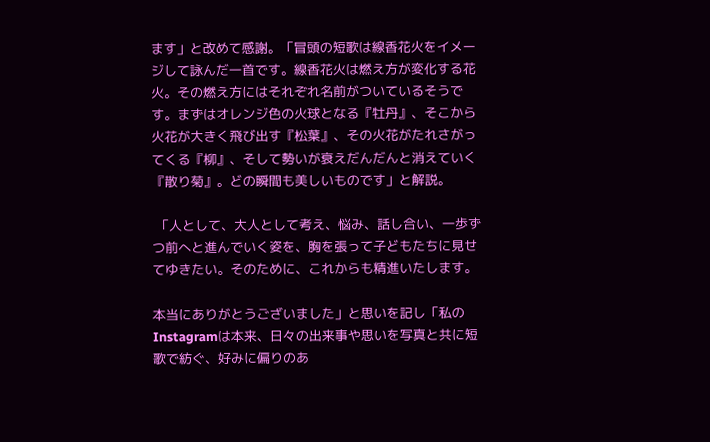ます」と改めて感謝。「冒頭の短歌は線香花火をイメージして詠んだ一首です。線香花火は燃え方が変化する花火。その燃え方にはそれぞれ名前がついているそうです。まずはオレンジ色の火球となる『牡丹』、そこから火花が大きく飛び出す『松葉』、その火花がたれさがってくる『柳』、そして勢いが衰えだんだんと消えていく『散り菊』。どの瞬間も美しいものです」と解説。

 「人として、大人として考え、悩み、話し合い、一歩ずつ前へと進んでいく姿を、胸を張って子どもたちに見せてゆきたい。そのために、これからも精進いたします。

本当にありがとうございました」と思いを記し「私のInstagramは本来、日々の出来事や思いを写真と共に短歌で紡ぐ、好みに偏りのあ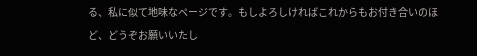る、私に似て地味なページです。もしよろしければこれからもお付き合いのほど、どうぞお願いいたし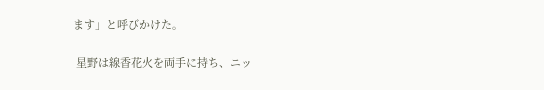ます」と呼びかけた。

 星野は線香花火を両手に持ち、ニッ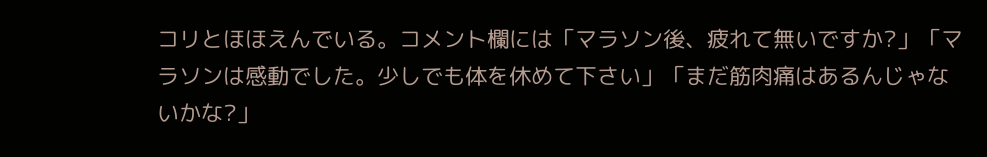コリとほほえんでいる。コメント欄には「マラソン後、疲れて無いですか?」「マラソンは感動でした。少しでも体を休めて下さい」「まだ筋肉痛はあるんじゃないかな?」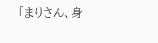「まりさん、身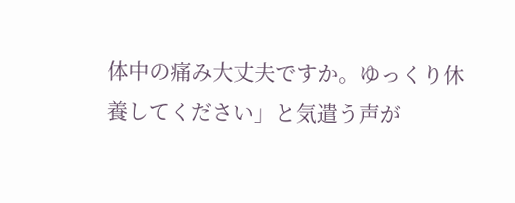体中の痛み大丈夫ですか。ゆっくり休養してください」と気遣う声が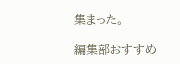集まった。

編集部おすすめ